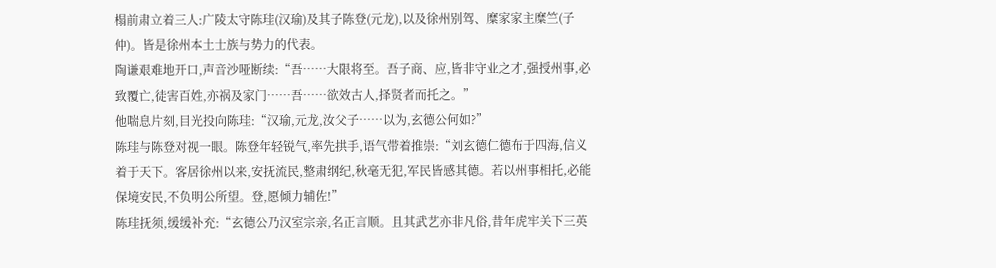榻前肃立着三人:广陵太守陈珪(汉瑜)及其子陈登(元龙),以及徐州别驾、糜家家主糜竺(子仲)。皆是徐州本土士族与势力的代表。
陶谦艰难地开口,声音沙哑断续:“吾……大限将至。吾子商、应,皆非守业之才,强授州事,必致覆亡,徒害百姓,亦祸及家门……吾……欲效古人,择贤者而托之。”
他喘息片刻,目光投向陈珪:“汉瑜,元龙,汝父子……以为,玄德公何如?”
陈珪与陈登对视一眼。陈登年轻锐气,率先拱手,语气带着推崇:“刘玄德仁德布于四海,信义着于天下。客居徐州以来,安抚流民,整肃纲纪,秋毫无犯,军民皆感其德。若以州事相托,必能保境安民,不负明公所望。登,愿倾力辅佐!”
陈珪抚须,缓缓补充:“玄德公乃汉室宗亲,名正言顺。且其武艺亦非凡俗,昔年虎牢关下三英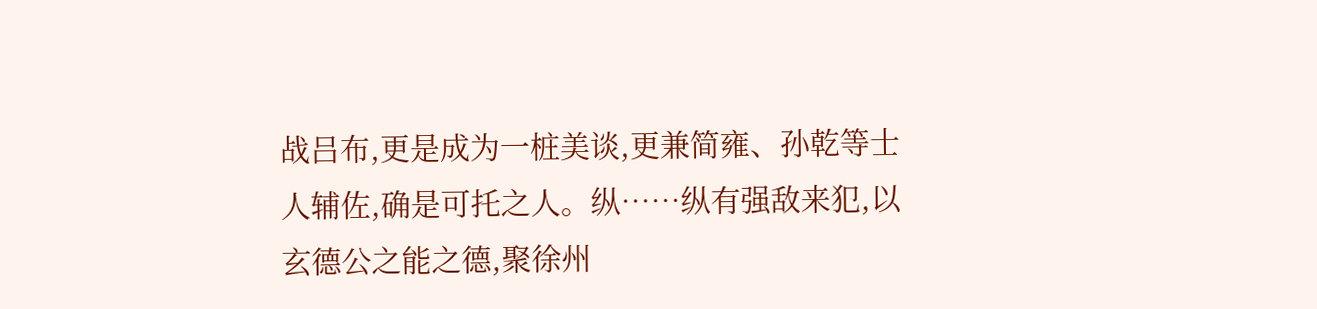战吕布,更是成为一桩美谈,更兼简雍、孙乾等士人辅佐,确是可托之人。纵……纵有强敌来犯,以玄德公之能之德,聚徐州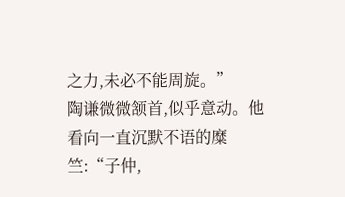之力,未必不能周旋。”
陶谦微微颔首,似乎意动。他看向一直沉默不语的糜竺:“子仲,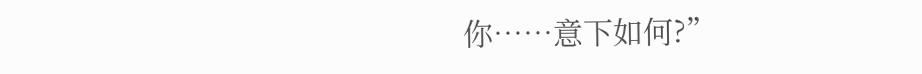你……意下如何?”